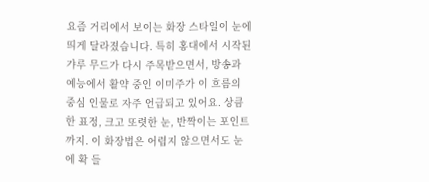요즘 거리에서 보이는 화장 스타일이 눈에 띄게 달라졌습니다. 특히 홍대에서 시작된 갸루 무드가 다시 주목받으면서, 방송과 예능에서 활약 중인 이미주가 이 흐름의 중심 인물로 자주 언급되고 있어요. 상큼한 표정, 크고 또렷한 눈, 반짝이는 포인트까지. 이 화장법은 어렵지 않으면서도 눈에 확 들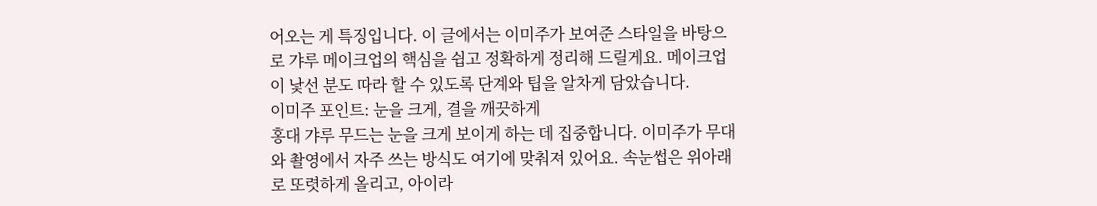어오는 게 특징입니다. 이 글에서는 이미주가 보여준 스타일을 바탕으로 갸루 메이크업의 핵심을 쉽고 정확하게 정리해 드릴게요. 메이크업이 낯선 분도 따라 할 수 있도록 단계와 팁을 알차게 담았습니다.
이미주 포인트: 눈을 크게, 결을 깨끗하게
홍대 갸루 무드는 눈을 크게 보이게 하는 데 집중합니다. 이미주가 무대와 촬영에서 자주 쓰는 방식도 여기에 맞춰져 있어요. 속눈썹은 위아래로 또렷하게 올리고, 아이라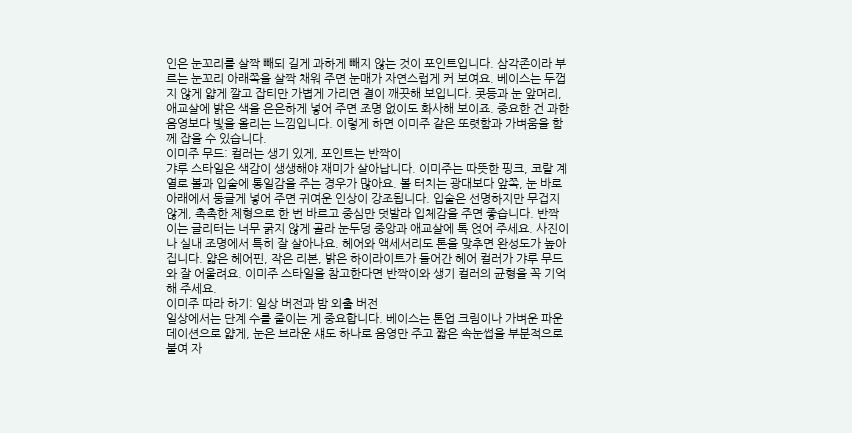인은 눈꼬리를 살짝 빼되 길게 과하게 빼지 않는 것이 포인트입니다. 삼각존이라 부르는 눈꼬리 아래쪽을 살짝 채워 주면 눈매가 자연스럽게 커 보여요. 베이스는 두껍지 않게 얇게 깔고 잡티만 가볍게 가리면 결이 깨끗해 보입니다. 콧등과 눈 앞머리, 애교살에 밝은 색을 은은하게 넣어 주면 조명 없이도 화사해 보이죠. 중요한 건 과한 음영보다 빛을 올리는 느낌입니다. 이렇게 하면 이미주 같은 또렷함과 가벼움을 함께 잡을 수 있습니다.
이미주 무드: 컬러는 생기 있게, 포인트는 반짝이
갸루 스타일은 색감이 생생해야 재미가 살아납니다. 이미주는 따뜻한 핑크, 코랄 계열로 볼과 입술에 통일감을 주는 경우가 많아요. 볼 터치는 광대보다 앞쪽, 눈 바로 아래에서 둥글게 넣어 주면 귀여운 인상이 강조됩니다. 입술은 선명하지만 무겁지 않게, 촉촉한 제형으로 한 번 바르고 중심만 덧발라 입체감을 주면 좋습니다. 반짝이는 글리터는 너무 굵지 않게 골라 눈두덩 중앙과 애교살에 톡 얹어 주세요. 사진이나 실내 조명에서 특히 잘 살아나요. 헤어와 액세서리도 톤을 맞추면 완성도가 높아집니다. 얇은 헤어핀, 작은 리본, 밝은 하이라이트가 들어간 헤어 컬러가 갸루 무드와 잘 어울려요. 이미주 스타일을 참고한다면 반짝이와 생기 컬러의 균형을 꼭 기억해 주세요.
이미주 따라 하기: 일상 버전과 밤 외출 버전
일상에서는 단계 수를 줄이는 게 중요합니다. 베이스는 톤업 크림이나 가벼운 파운데이션으로 얇게, 눈은 브라운 섀도 하나로 음영만 주고 짧은 속눈썹을 부분적으로 붙여 자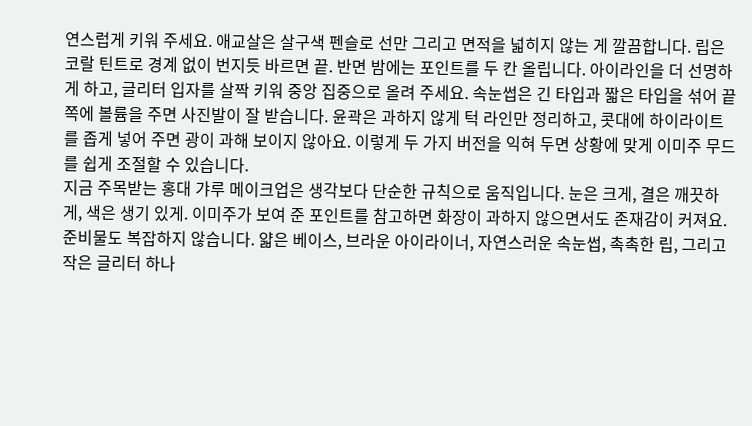연스럽게 키워 주세요. 애교살은 살구색 펜슬로 선만 그리고 면적을 넓히지 않는 게 깔끔합니다. 립은 코랄 틴트로 경계 없이 번지듯 바르면 끝. 반면 밤에는 포인트를 두 칸 올립니다. 아이라인을 더 선명하게 하고, 글리터 입자를 살짝 키워 중앙 집중으로 올려 주세요. 속눈썹은 긴 타입과 짧은 타입을 섞어 끝쪽에 볼륨을 주면 사진발이 잘 받습니다. 윤곽은 과하지 않게 턱 라인만 정리하고, 콧대에 하이라이트를 좁게 넣어 주면 광이 과해 보이지 않아요. 이렇게 두 가지 버전을 익혀 두면 상황에 맞게 이미주 무드를 쉽게 조절할 수 있습니다.
지금 주목받는 홍대 갸루 메이크업은 생각보다 단순한 규칙으로 움직입니다. 눈은 크게, 결은 깨끗하게, 색은 생기 있게. 이미주가 보여 준 포인트를 참고하면 화장이 과하지 않으면서도 존재감이 커져요. 준비물도 복잡하지 않습니다. 얇은 베이스, 브라운 아이라이너, 자연스러운 속눈썹, 촉촉한 립, 그리고 작은 글리터 하나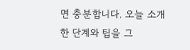면 충분합니다. 오늘 소개한 단계와 팁을 그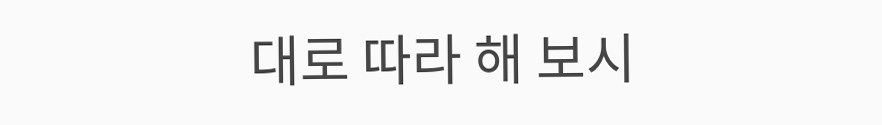대로 따라 해 보시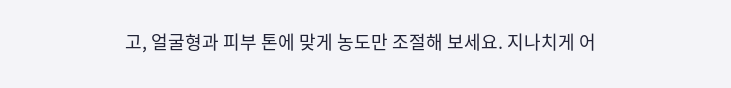고, 얼굴형과 피부 톤에 맞게 농도만 조절해 보세요. 지나치게 어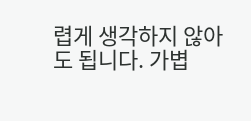렵게 생각하지 않아도 됩니다. 가볍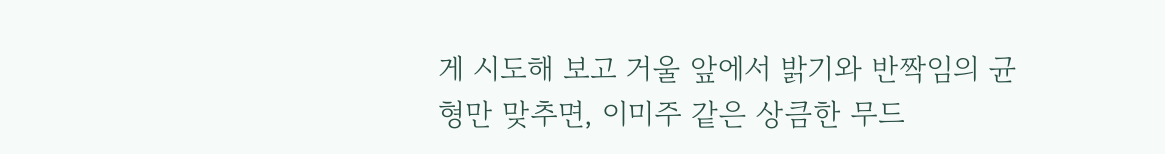게 시도해 보고 거울 앞에서 밝기와 반짝임의 균형만 맞추면, 이미주 같은 상큼한 무드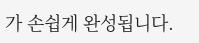가 손쉽게 완성됩니다.